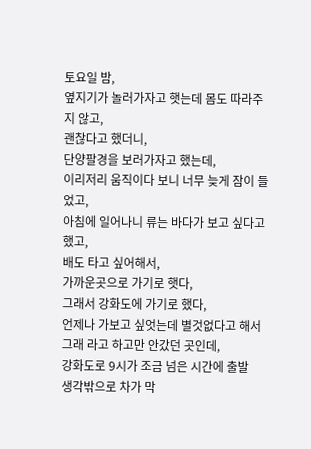토요일 밤,
옆지기가 놀러가자고 햇는데 몸도 따라주지 않고,
괜찮다고 했더니,
단양팔경을 보러가자고 했는데,
이리저리 움직이다 보니 너무 늦게 잠이 들었고,
아침에 일어나니 류는 바다가 보고 싶다고 했고,
배도 타고 싶어해서,
가까운곳으로 가기로 햇다,
그래서 강화도에 가기로 했다,
언제나 가보고 싶엇는데 별것없다고 해서 그래 라고 하고만 안갔던 곳인데,
강화도로 9시가 조금 넘은 시간에 출발
생각밖으로 차가 막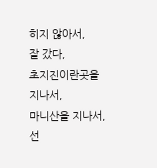히지 않아서,
잘 갔다,
초지진이란곳을 지나서,
마니산을 지나서,
선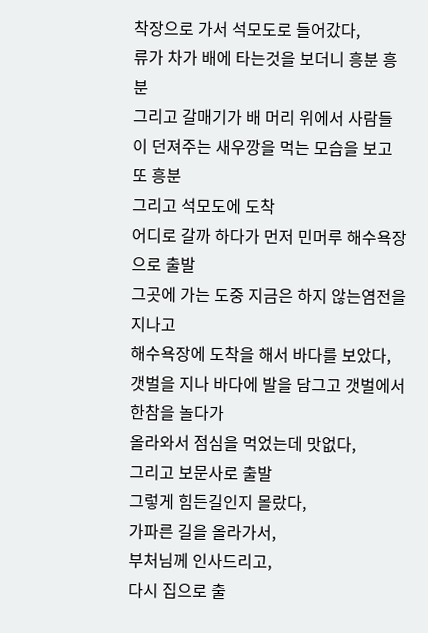착장으로 가서 석모도로 들어갔다,
류가 차가 배에 타는것을 보더니 흥분 흥분
그리고 갈매기가 배 머리 위에서 사람들 이 던져주는 새우깡을 먹는 모습을 보고 또 흥분
그리고 석모도에 도착
어디로 갈까 하다가 먼저 민머루 해수욕장으로 출발
그곳에 가는 도중 지금은 하지 않는염전을 지나고
해수욕장에 도착을 해서 바다를 보았다,
갯벌을 지나 바다에 발을 담그고 갯벌에서 한참을 놀다가
올라와서 점심을 먹었는데 맛없다,
그리고 보문사로 출발
그렇게 힘든길인지 몰랐다,
가파른 길을 올라가서,
부처님께 인사드리고,
다시 집으로 출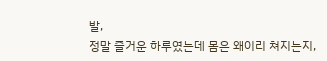발,
정말 즐거운 하루였는데 몸은 왜이리 쳐지는지,